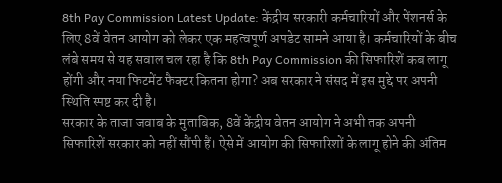8th Pay Commission Latest Update: केंद्रीय सरकारी कर्मचारियों और पेंशनर्स के लिए 8वें वेतन आयोग को लेकर एक महत्वपूर्ण अपडेट सामने आया है। कर्मचारियों के बीच लंबे समय से यह सवाल चल रहा है कि 8th Pay Commission की सिफारिशें कब लागू होंगी और नया फिटमेंट फैक्टर कितना होगा? अब सरकार ने संसद में इस मुद्दे पर अपनी स्थिति स्पष्ट कर दी है।
सरकार के ताजा जवाब के मुताबिक, 8वें केंद्रीय वेतन आयोग ने अभी तक अपनी सिफारिशें सरकार को नहीं सौंपी हैं। ऐसे में आयोग की सिफारिशों के लागू होने की अंतिम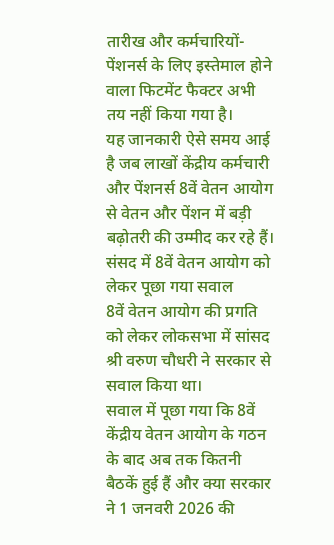तारीख और कर्मचारियों-पेंशनर्स के लिए इस्तेमाल होने वाला फिटमेंट फैक्टर अभी तय नहीं किया गया है।
यह जानकारी ऐसे समय आई है जब लाखों केंद्रीय कर्मचारी और पेंशनर्स 8वें वेतन आयोग से वेतन और पेंशन में बड़ी बढ़ोतरी की उम्मीद कर रहे हैं।
संसद में 8वें वेतन आयोग को लेकर पूछा गया सवाल
8वें वेतन आयोग की प्रगति को लेकर लोकसभा में सांसद श्री वरुण चौधरी ने सरकार से सवाल किया था।
सवाल में पूछा गया कि 8वें केंद्रीय वेतन आयोग के गठन के बाद अब तक कितनी बैठकें हुई हैं और क्या सरकार ने 1 जनवरी 2026 की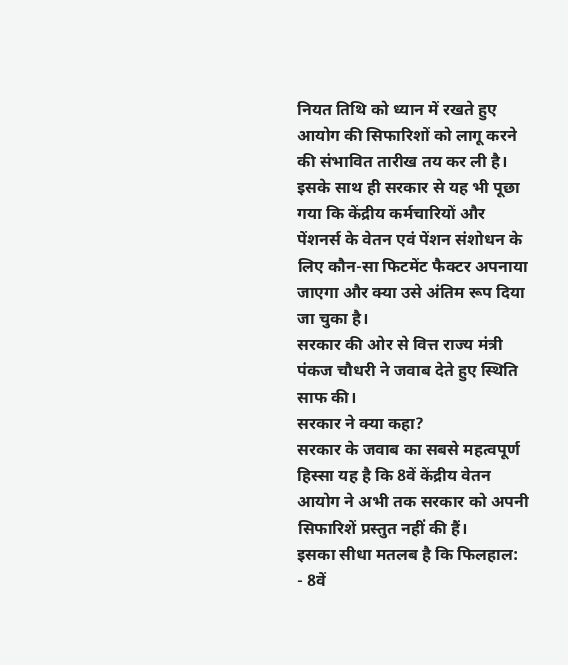नियत तिथि को ध्यान में रखते हुए आयोग की सिफारिशों को लागू करने की संभावित तारीख तय कर ली है।
इसके साथ ही सरकार से यह भी पूछा गया कि केंद्रीय कर्मचारियों और पेंशनर्स के वेतन एवं पेंशन संशोधन के लिए कौन-सा फिटमेंट फैक्टर अपनाया जाएगा और क्या उसे अंतिम रूप दिया जा चुका है।
सरकार की ओर से वित्त राज्य मंत्री पंकज चौधरी ने जवाब देते हुए स्थिति साफ की।
सरकार ने क्या कहा?
सरकार के जवाब का सबसे महत्वपूर्ण हिस्सा यह है कि 8वें केंद्रीय वेतन आयोग ने अभी तक सरकार को अपनी सिफारिशें प्रस्तुत नहीं की हैं।
इसका सीधा मतलब है कि फिलहाल:
- 8वें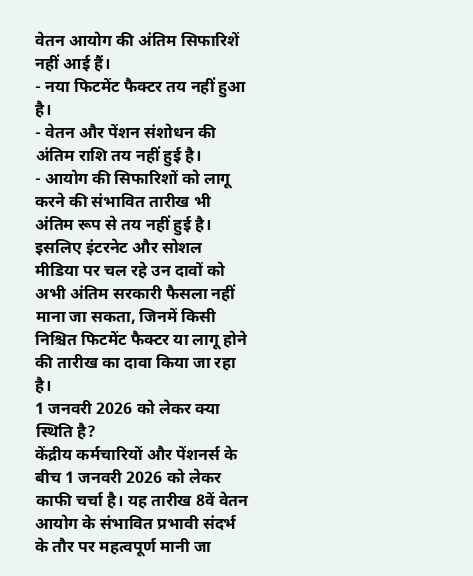वेतन आयोग की अंतिम सिफारिशें नहीं आई हैं।
- नया फिटमेंट फैक्टर तय नहीं हुआ है।
- वेतन और पेंशन संशोधन की अंतिम राशि तय नहीं हुई है।
- आयोग की सिफारिशों को लागू करने की संभावित तारीख भी अंतिम रूप से तय नहीं हुई है।
इसलिए इंटरनेट और सोशल मीडिया पर चल रहे उन दावों को अभी अंतिम सरकारी फैसला नहीं माना जा सकता, जिनमें किसी निश्चित फिटमेंट फैक्टर या लागू होने की तारीख का दावा किया जा रहा है।
1 जनवरी 2026 को लेकर क्या स्थिति है?
केंद्रीय कर्मचारियों और पेंशनर्स के बीच 1 जनवरी 2026 को लेकर काफी चर्चा है। यह तारीख 8वें वेतन आयोग के संभावित प्रभावी संदर्भ के तौर पर महत्वपूर्ण मानी जा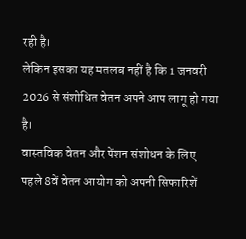रही है।
लेकिन इसका यह मतलब नहीं है कि 1 जनवरी 2026 से संशोधित वेतन अपने आप लागू हो गया है।
वास्तविक वेतन और पेंशन संशोधन के लिए पहले 8वें वेतन आयोग को अपनी सिफारिशें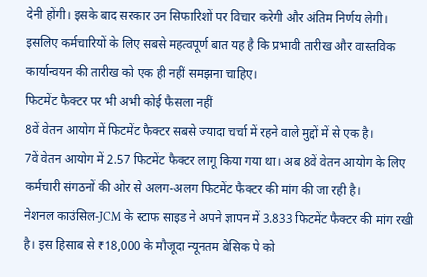देनी होंगी। इसके बाद सरकार उन सिफारिशों पर विचार करेगी और अंतिम निर्णय लेगी।
इसलिए कर्मचारियों के लिए सबसे महत्वपूर्ण बात यह है कि प्रभावी तारीख और वास्तविक कार्यान्वयन की तारीख को एक ही नहीं समझना चाहिए।
फिटमेंट फैक्टर पर भी अभी कोई फैसला नहीं
8वें वेतन आयोग में फिटमेंट फैक्टर सबसे ज्यादा चर्चा में रहने वाले मुद्दों में से एक है।
7वें वेतन आयोग में 2.57 फिटमेंट फैक्टर लागू किया गया था। अब 8वें वेतन आयोग के लिए कर्मचारी संगठनों की ओर से अलग-अलग फिटमेंट फैक्टर की मांग की जा रही है।
नेशनल काउंसिल-JCM के स्टाफ साइड ने अपने ज्ञापन में 3.833 फिटमेंट फैक्टर की मांग रखी है। इस हिसाब से ₹18,000 के मौजूदा न्यूनतम बेसिक पे को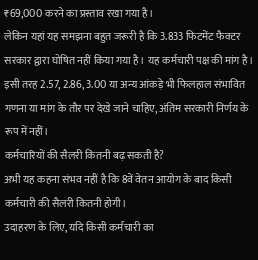₹69,000 करने का प्रस्ताव रखा गया है।
लेकिन यहां यह समझना बहुत जरूरी है कि 3.833 फिटमेंट फैक्टर सरकार द्वारा घोषित नहीं किया गया है। यह कर्मचारी पक्ष की मांग है।
इसी तरह 2.57, 2.86, 3.00 या अन्य आंकड़े भी फिलहाल संभावित गणना या मांग के तौर पर देखे जाने चाहिए, अंतिम सरकारी निर्णय के रूप में नहीं।
कर्मचारियों की सैलरी कितनी बढ़ सकती है?
अभी यह कहना संभव नहीं है कि 8वें वेतन आयोग के बाद किसी कर्मचारी की सैलरी कितनी होगी।
उदाहरण के लिए, यदि किसी कर्मचारी का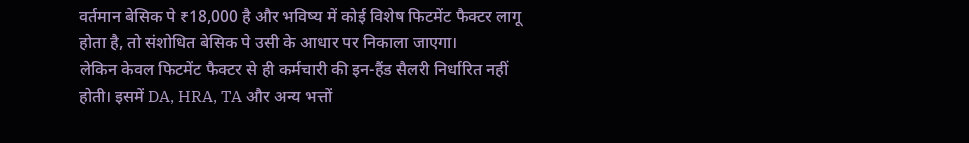वर्तमान बेसिक पे ₹18,000 है और भविष्य में कोई विशेष फिटमेंट फैक्टर लागू होता है, तो संशोधित बेसिक पे उसी के आधार पर निकाला जाएगा।
लेकिन केवल फिटमेंट फैक्टर से ही कर्मचारी की इन-हैंड सैलरी निर्धारित नहीं होती। इसमें DA, HRA, TA और अन्य भत्तों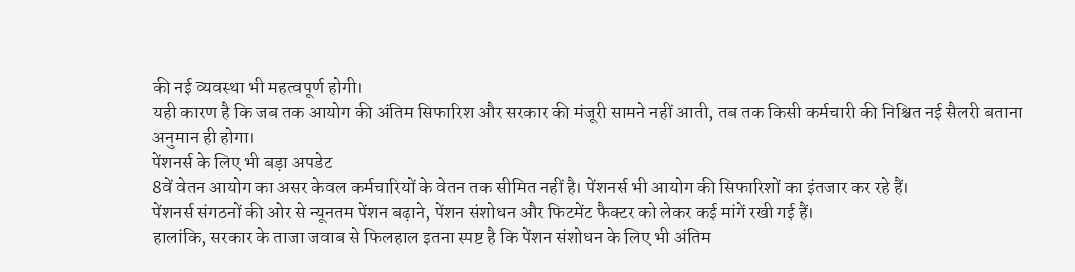की नई व्यवस्था भी महत्वपूर्ण होगी।
यही कारण है कि जब तक आयोग की अंतिम सिफारिश और सरकार की मंजूरी सामने नहीं आती, तब तक किसी कर्मचारी की निश्चित नई सैलरी बताना अनुमान ही होगा।
पेंशनर्स के लिए भी बड़ा अपडेट
8वें वेतन आयोग का असर केवल कर्मचारियों के वेतन तक सीमित नहीं है। पेंशनर्स भी आयोग की सिफारिशों का इंतजार कर रहे हैं।
पेंशनर्स संगठनों की ओर से न्यूनतम पेंशन बढ़ाने, पेंशन संशोधन और फिटमेंट फैक्टर को लेकर कई मांगें रखी गई हैं।
हालांकि, सरकार के ताजा जवाब से फिलहाल इतना स्पष्ट है कि पेंशन संशोधन के लिए भी अंतिम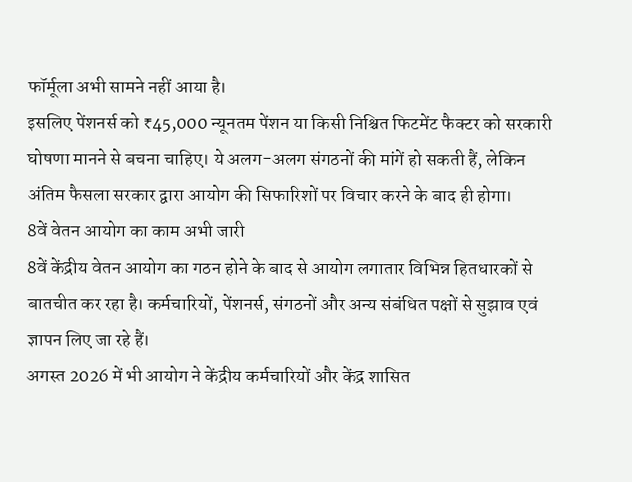फॉर्मूला अभी सामने नहीं आया है।
इसलिए पेंशनर्स को ₹45,000 न्यूनतम पेंशन या किसी निश्चित फिटमेंट फैक्टर को सरकारी घोषणा मानने से बचना चाहिए। ये अलग-अलग संगठनों की मांगें हो सकती हैं, लेकिन अंतिम फैसला सरकार द्वारा आयोग की सिफारिशों पर विचार करने के बाद ही होगा।
8वें वेतन आयोग का काम अभी जारी
8वें केंद्रीय वेतन आयोग का गठन होने के बाद से आयोग लगातार विभिन्न हितधारकों से बातचीत कर रहा है। कर्मचारियों, पेंशनर्स, संगठनों और अन्य संबंधित पक्षों से सुझाव एवं ज्ञापन लिए जा रहे हैं।
अगस्त 2026 में भी आयोग ने केंद्रीय कर्मचारियों और केंद्र शासित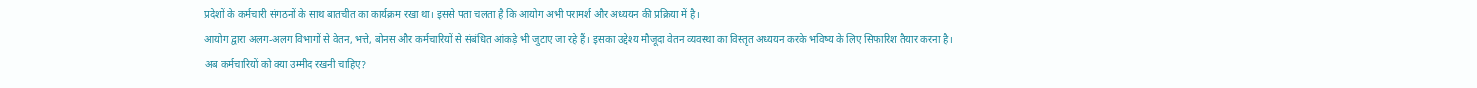प्रदेशों के कर्मचारी संगठनों के साथ बातचीत का कार्यक्रम रखा था। इससे पता चलता है कि आयोग अभी परामर्श और अध्ययन की प्रक्रिया में है।
आयोग द्वारा अलग-अलग विभागों से वेतन, भत्ते, बोनस और कर्मचारियों से संबंधित आंकड़े भी जुटाए जा रहे हैं। इसका उद्देश्य मौजूदा वेतन व्यवस्था का विस्तृत अध्ययन करके भविष्य के लिए सिफारिश तैयार करना है।
अब कर्मचारियों को क्या उम्मीद रखनी चाहिए?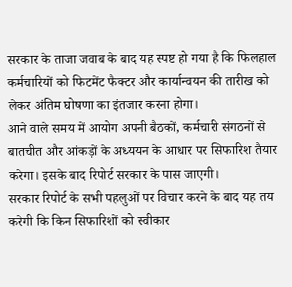सरकार के ताजा जवाब के बाद यह स्पष्ट हो गया है कि फिलहाल कर्मचारियों को फिटमेंट फैक्टर और कार्यान्वयन की तारीख को लेकर अंतिम घोषणा का इंतजार करना होगा।
आने वाले समय में आयोग अपनी बैठकों, कर्मचारी संगठनों से बातचीत और आंकड़ों के अध्ययन के आधार पर सिफारिश तैयार करेगा। इसके बाद रिपोर्ट सरकार के पास जाएगी।
सरकार रिपोर्ट के सभी पहलुओं पर विचार करने के बाद यह तय करेगी कि किन सिफारिशों को स्वीकार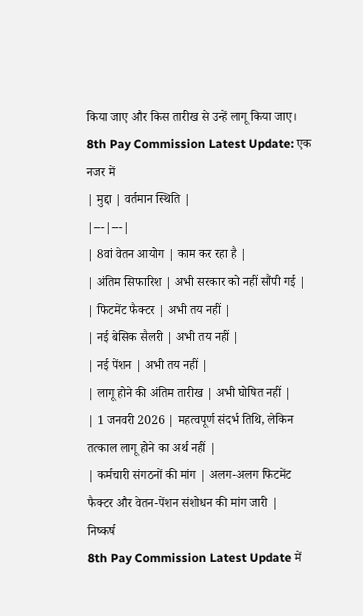किया जाए और किस तारीख से उन्हें लागू किया जाए।
8th Pay Commission Latest Update: एक नजर में
| मुद्दा | वर्तमान स्थिति |
|---|---|
| 8वां वेतन आयोग | काम कर रहा है |
| अंतिम सिफारिश | अभी सरकार को नहीं सौंपी गई |
| फिटमेंट फैक्टर | अभी तय नहीं |
| नई बेसिक सैलरी | अभी तय नहीं |
| नई पेंशन | अभी तय नहीं |
| लागू होने की अंतिम तारीख | अभी घोषित नहीं |
| 1 जनवरी 2026 | महत्वपूर्ण संदर्भ तिथि, लेकिन तत्काल लागू होने का अर्थ नहीं |
| कर्मचारी संगठनों की मांग | अलग-अलग फिटमेंट फैक्टर और वेतन-पेंशन संशोधन की मांग जारी |
निष्कर्ष
8th Pay Commission Latest Update में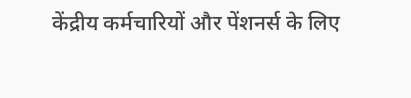केंद्रीय कर्मचारियों और पेंशनर्स के लिए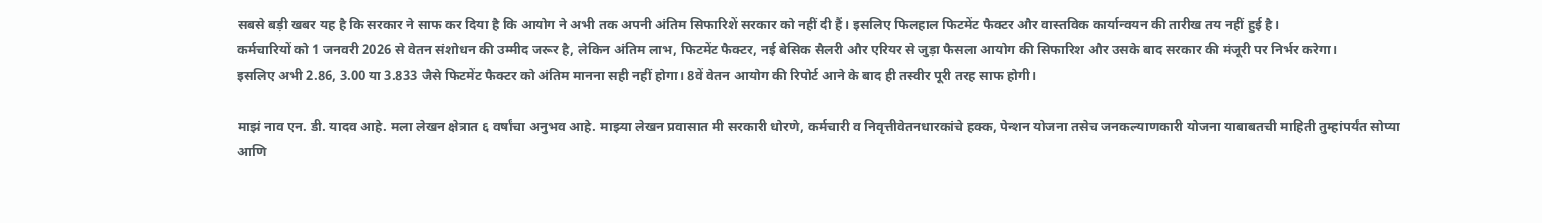सबसे बड़ी खबर यह है कि सरकार ने साफ कर दिया है कि आयोग ने अभी तक अपनी अंतिम सिफारिशें सरकार को नहीं दी हैं। इसलिए फिलहाल फिटमेंट फैक्टर और वास्तविक कार्यान्वयन की तारीख तय नहीं हुई है।
कर्मचारियों को 1 जनवरी 2026 से वेतन संशोधन की उम्मीद जरूर है, लेकिन अंतिम लाभ, फिटमेंट फैक्टर, नई बेसिक सैलरी और एरियर से जुड़ा फैसला आयोग की सिफारिश और उसके बाद सरकार की मंजूरी पर निर्भर करेगा।
इसलिए अभी 2.86, 3.00 या 3.833 जैसे फिटमेंट फैक्टर को अंतिम मानना सही नहीं होगा। 8वें वेतन आयोग की रिपोर्ट आने के बाद ही तस्वीर पूरी तरह साफ होगी।

माझं नाव एन. डी. यादव आहे. मला लेखन क्षेत्रात ६ वर्षांचा अनुभव आहे. माझ्या लेखन प्रवासात मी सरकारी धोरणे, कर्मचारी व निवृत्तीवेतनधारकांचे हक्क, पेन्शन योजना तसेच जनकल्याणकारी योजना याबाबतची माहिती तुम्हांपर्यंत सोप्या आणि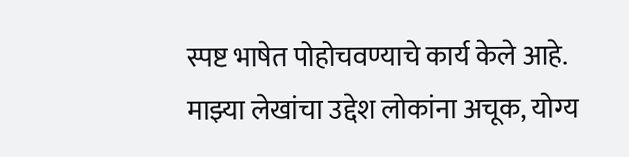स्पष्ट भाषेत पोहोचवण्याचे कार्य केले आहे.
माझ्या लेखांचा उद्देश लोकांना अचूक, योग्य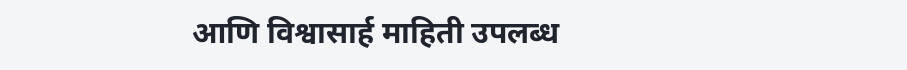आणि विश्वासार्ह माहिती उपलब्ध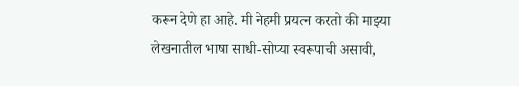करून देणे हा आहे. मी नेहमी प्रयत्न करतो की माझ्या लेखनातील भाषा साधी-सोप्या स्वरूपाची असावी,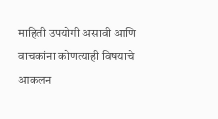माहिती उपयोगी असावी आणि वाचकांना कोणत्याही विषयाचे आकलन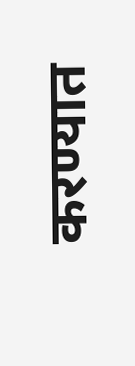करण्यात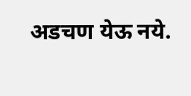अडचण येऊ नये.